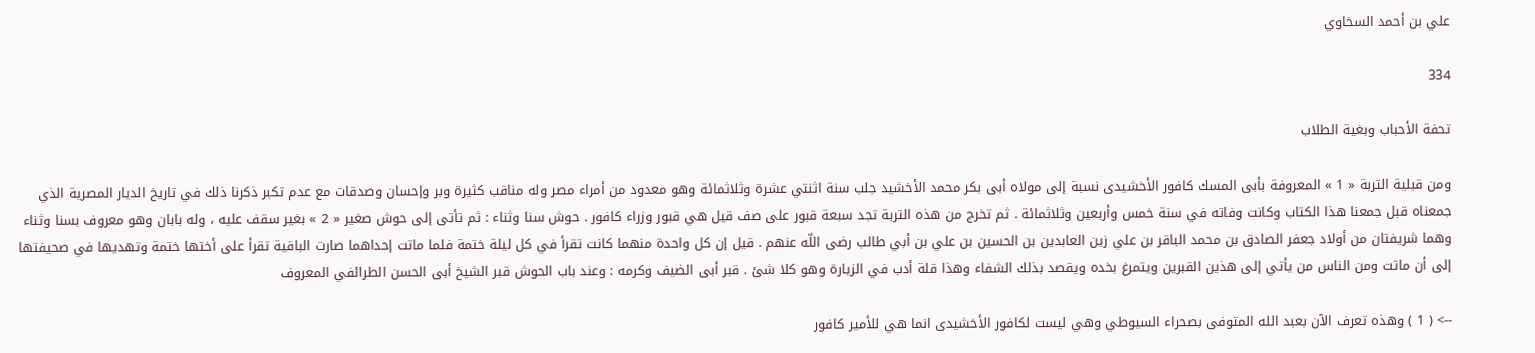علي بن أحمد السخاوي

334

تحفة الأحباب وبغية الطلاب

ومن قبلية التربة « 1 » المعروفة بأبى المسك كافور الأخشيدى نسبة إلى مولاه أبى بكر محمد الأخشيد جلب سنة اثنتي عشرة وثلاثمائة وهو معدود من أمراء مصر وله مناقب كثيرة وبر وإحسان وصدقات مع عدم تكبر ذكرنا ذلك في تاريخ الديار المصرية الذي جمعناه قبل جمعنا هذا الكتاب وكانت وفاته في سنة خمس وأربعين وثلاثمائة . ثم تخرج من هذه التربة تجد سبعة قبور على صف قيل هي قبور وزراء كافور . حوش سنا وثناء : ثم تأتى إلى حوش صغير « 2 » بغير سقف عليه ، وله بابان وهو معروف بسنا وثناء وهما شريفتان من أولاد جعفر الصادق بن محمد الباقر بن علي زين العابدين بن الحسين بن علي بن أبي طالب رضى اللّه عنهم . قيل إن كل واحدة منهما كانت تقرأ في كل ليلة ختمة فلما ماتت إحداهما صارت الباقية تقرأ على أختها ختمة وتهديها في صحيفتها إلى أن ماتت ومن الناس من يأتي إلى هذين القبرين ويتمرغ بخده ويقصد بذلك الشفاء وهذا قلة أدب في الزيارة وهو كلا شئ . قبر أبى الضيف وكرمه : وعند باب الحوش قبر الشيخ أبى الحسن الطرائفي المعروف

--> ( 1 ) وهذه تعرف الآن بعبد الله المتوفى بصحراء السيوطي وهي ليست لكافور الأخشيدى انما هي للأمير كافور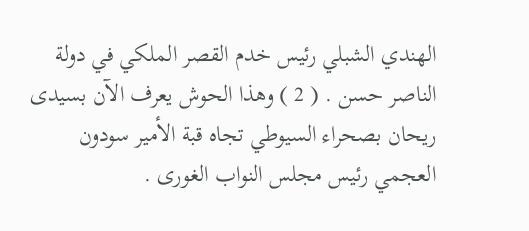الهندي الشبلي رئيس خدم القصر الملكي في دولة الناصر حسن . ( 2 ) وهذا الحوش يعرف الآن بسيدى ريحان بصحراء السيوطي تجاه قبة الأمير سودون العجمي رئيس مجلس النواب الغورى .